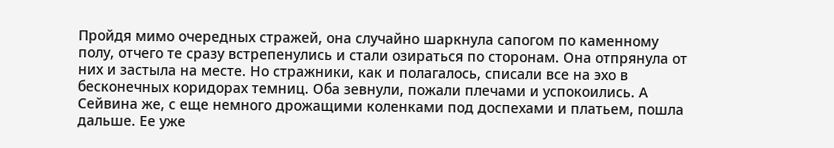Пройдя мимо очередных стражей, она случайно шаркнула сапогом по каменному полу, отчего те сразу встрепенулись и стали озираться по сторонам. Она отпрянула от них и застыла на месте. Но стражники, как и полагалось, списали все на эхо в бесконечных коридорах темниц. Оба зевнули, пожали плечами и успокоились. А Сейвина же, с еще немного дрожащими коленками под доспехами и платьем, пошла дальше. Ее уже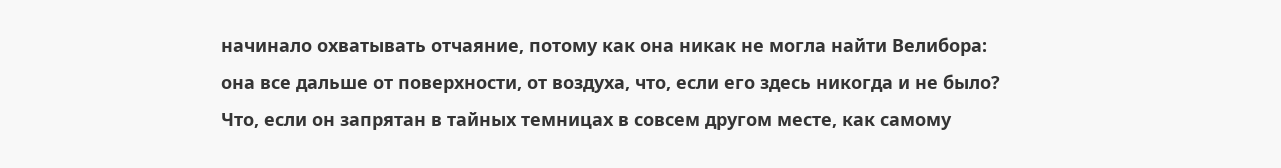начинало охватывать отчаяние, потому как она никак не могла найти Велибора: она все дальше от поверхности, от воздуха, что, если его здесь никогда и не было? Что, если он запрятан в тайных темницах в совсем другом месте, как самому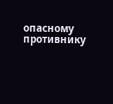опасному противнику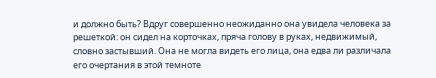и должно быть? Вдруг совершенно неожиданно она увидела человека за решеткой: он сидел на корточках, пряча голову в руках, недвижимый, словно застывший. Она не могла видеть его лица, она едва ли различала его очертания в этой темноте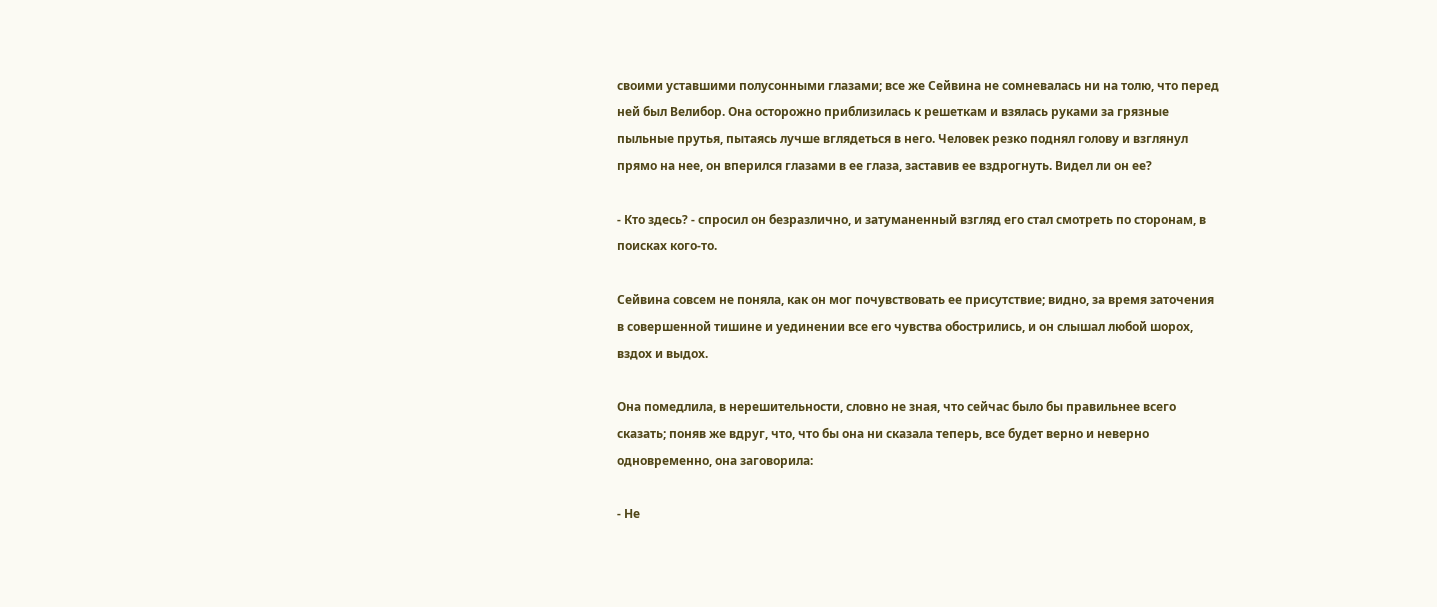своими уставшими полусонными глазами; все же Сейвина не сомневалась ни на толю, что перед ней был Велибор. Она осторожно приблизилась к решеткам и взялась руками за грязные пыльные прутья, пытаясь лучше вглядеться в него. Человек резко поднял голову и взглянул прямо на нее, он вперился глазами в ее глаза, заставив ее вздрогнуть. Видел ли он ее?

- Кто здесь? - спросил он безразлично, и затуманенный взгляд его стал смотреть по сторонам, в поисках кого-то.

Сейвина совсем не поняла, как он мог почувствовать ее присутствие; видно, за время заточения в совершенной тишине и уединении все его чувства обострились, и он слышал любой шорох, вздох и выдох.

Она помедлила, в нерешительности, словно не зная, что сейчас было бы правильнее всего сказать; поняв же вдруг, что, что бы она ни сказала теперь, все будет верно и неверно одновременно, она заговорила:

- Не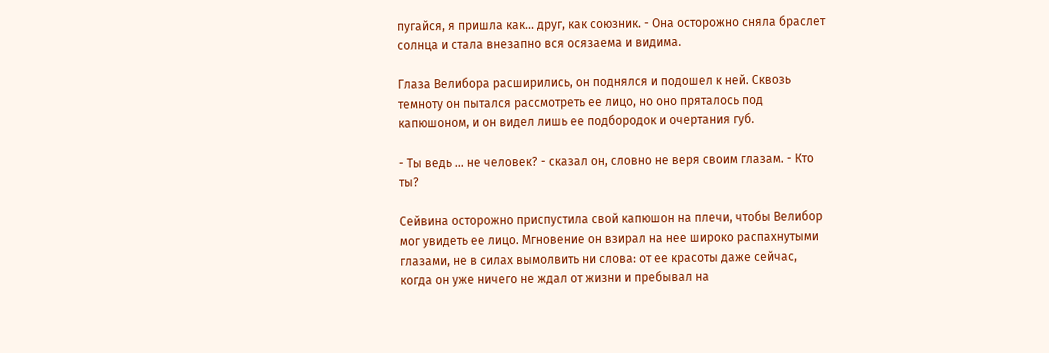пугайся, я пришла как... друг, как союзник. - Она осторожно сняла браслет солнца и стала внезапно вся осязаема и видима.

Глаза Велибора расширились, он поднялся и подошел к ней. Сквозь темноту он пытался рассмотреть ее лицо, но оно пряталось под капюшоном, и он видел лишь ее подбородок и очертания губ.

- Ты ведь ... не человек? - сказал он, словно не веря своим глазам. - Кто ты?

Сейвина осторожно приспустила свой капюшон на плечи, чтобы Велибор мог увидеть ее лицо. Мгновение он взирал на нее широко распахнутыми глазами, не в силах вымолвить ни слова: от ее красоты даже сейчас, когда он уже ничего не ждал от жизни и пребывал на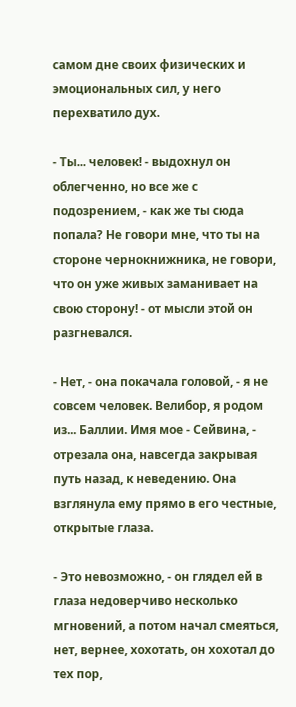самом дне своих физических и эмоциональных сил, у него перехватило дух.

- Ты... человек! - выдохнул он облегченно, но все же с подозрением, - как же ты сюда попала? Не говори мне, что ты на стороне чернокнижника, не говори, что он уже живых заманивает на свою сторону! - от мысли этой он разгневался.

- Нет, - она покачала головой, - я не совсем человек. Велибор, я родом из... Баллии. Имя мое - Сейвина, - отрезала она, навсегда закрывая путь назад, к неведению. Она взглянула ему прямо в его честные, открытые глаза.

- Это невозможно, - он глядел ей в глаза недоверчиво несколько мгновений, а потом начал смеяться, нет, вернее, хохотать, он хохотал до тех пор,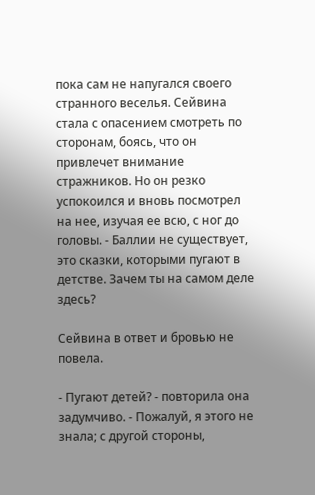пока сам не напугался своего странного веселья. Сейвина стала с опасением смотреть по сторонам, боясь, что он привлечет внимание стражников. Но он резко успокоился и вновь посмотрел на нее, изучая ее всю, с ног до головы. - Баллии не существует, это сказки, которыми пугают в детстве. Зачем ты на самом деле здесь?

Сейвина в ответ и бровью не повела.

- Пугают детей? - повторила она задумчиво. - Пожалуй, я этого не знала; с другой стороны,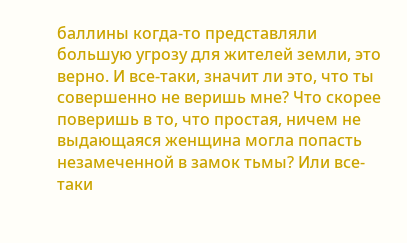баллины когда-то представляли большую угрозу для жителей земли, это верно. И все-таки, значит ли это, что ты совершенно не веришь мне? Что скорее поверишь в то, что простая, ничем не выдающаяся женщина могла попасть незамеченной в замок тьмы? Или все-таки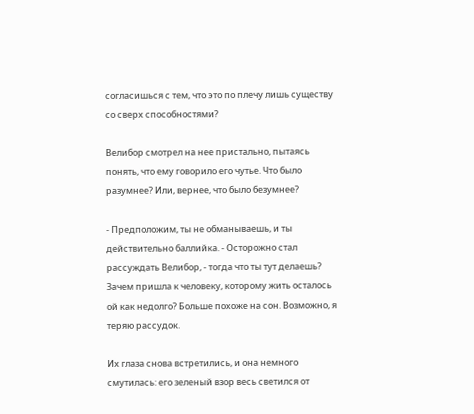согласишься с тем, что это по плечу лишь существу со сверх способностями?

Велибор смотрел на нее пристально, пытаясь понять, что ему говорило его чутье. Что было разумнее? Или, вернее, что было безумнее?

- Предположим, ты не обманываешь, и ты действительно баллийка. - Осторожно стал рассуждать Велибор, - тогда что ты тут делаешь? Зачем пришла к человеку, которому жить осталось ой как недолго? Больше похоже на сон. Возможно, я теряю рассудок.

Их глаза снова встретились, и она немного смутилась: его зеленый взор весь светился от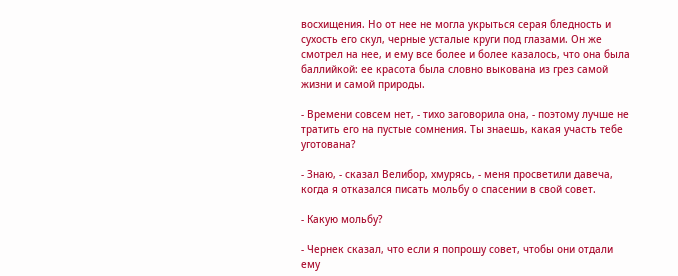восхищения. Но от нее не могла укрыться серая бледность и сухость его скул, черные усталые круги под глазами. Он же смотрел на нее, и ему все более и более казалось, что она была баллийкой: ее красота была словно выкована из грез самой жизни и самой природы.

- Времени совсем нет, - тихо заговорила она, - поэтому лучше не тратить его на пустые сомнения. Ты знаешь, какая участь тебе уготована?

- Знаю, - сказал Велибор, хмурясь, - меня просветили давеча, когда я отказался писать мольбу о спасении в свой совет.

- Какую мольбу?

- Чернек сказал, что если я попрошу совет, чтобы они отдали ему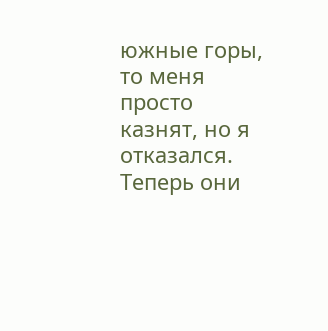южные горы, то меня просто казнят, но я отказался. Теперь они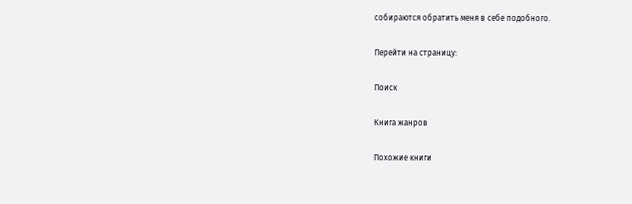собираются обратить меня в себе подобного.

Перейти на страницу:

Поиск

Книга жанров

Похожие книги